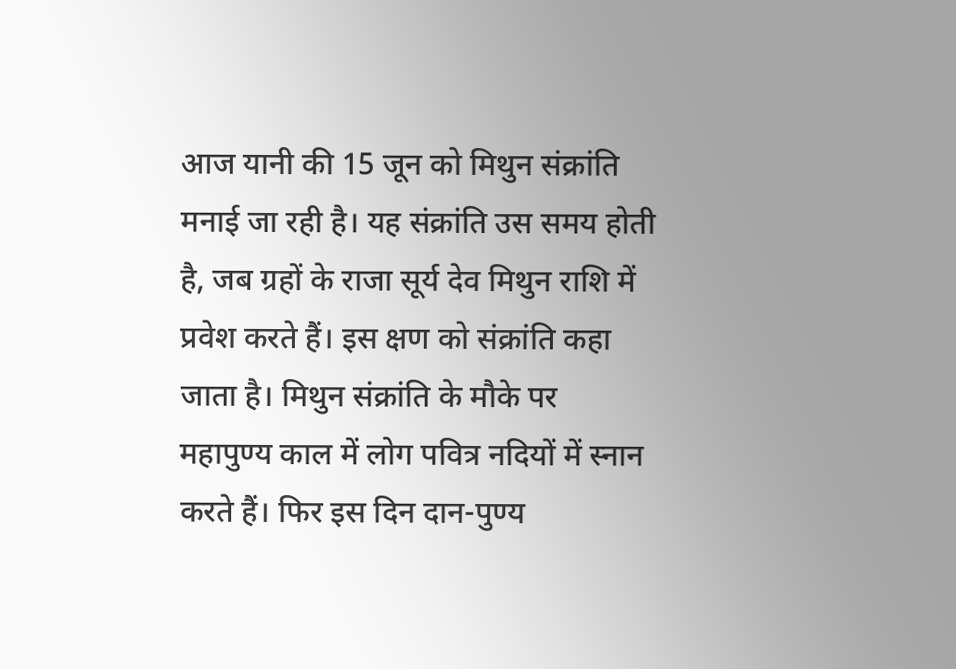आज यानी की 15 जून को मिथुन संक्रांति मनाई जा रही है। यह संक्रांति उस समय होती है, जब ग्रहों के राजा सूर्य देव मिथुन राशि में प्रवेश करते हैं। इस क्षण को संक्रांति कहा जाता है। मिथुन संक्रांति के मौके पर महापुण्य काल में लोग पवित्र नदियों में स्नान करते हैं। फिर इस दिन दान-पुण्य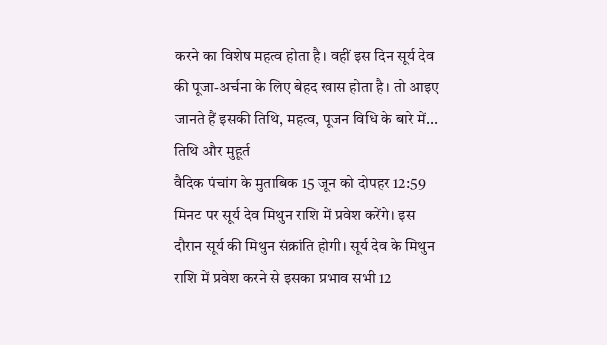करने का विशेष महत्व होता है। वहीं इस दिन सूर्य देव की पूजा-अर्चना के लिए बेहद खास होता है। तो आइए जानते हैं इसकी तिथि, महत्व, पूजन विधि के बारे में...
तिथि और मुहूर्त
वैदिक पंचांग के मुताबिक 15 जून को दोपहर 12:59 मिनट पर सूर्य देव मिथुन राशि में प्रवेश करेंगे। इस दौरान सूर्य की मिथुन संक्रांति होगी। सूर्य देव के मिथुन राशि में प्रवेश करने से इसका प्रभाव सभी 12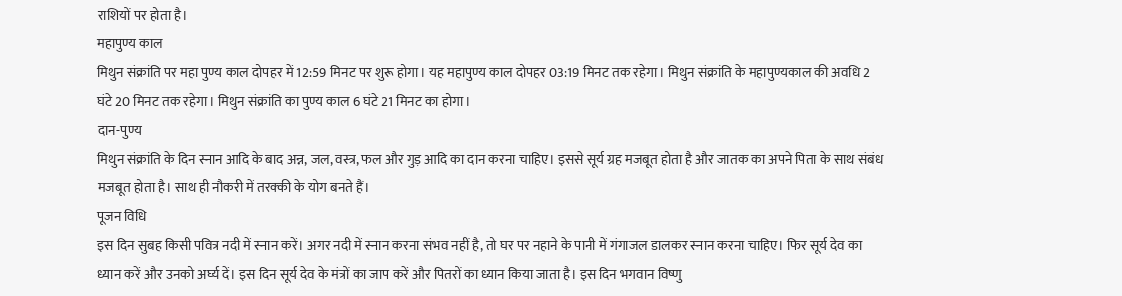राशियों पर होता है।
महापुण्य काल
मिथुन संक्रांति पर महा पुण्य काल दोपहर में 12:59 मिनट पर शुरू होगा। यह महापुण्य काल दोपहर 03:19 मिनट तक रहेगा। मिथुन संक्रांति के महापुण्यकाल की अवधि 2 घंटे 20 मिनट तक रहेगा। मिथुन संक्रांति का पुण्य काल 6 घंटे 21 मिनट का होगा।
दान-पुण्य
मिथुन संक्रांति के दिन स्नान आदि के बाद अन्न, जल, वस्त्र, फल और गुड़ आदि का दान करना चाहिए। इससे सूर्य ग्रह मजबूत होता है और जातक का अपने पिता के साथ संबंध मजबूत होता है। साथ ही नौकरी में तरक्की के योग बनते हैं।
पूजन विधि
इस दिन सुबह किसी पवित्र नदी में स्नान करें। अगर नदी में स्नान करना संभव नहीं है, तो घर पर नहाने के पानी में गंगाजल डालकर स्नान करना चाहिए। फिर सूर्य देव का ध्यान करें और उनको अर्घ्य दें। इस दिन सूर्य देव के मंत्रों का जाप करें और पितरों का ध्यान किया जाता है। इस दिन भगवान विष्णु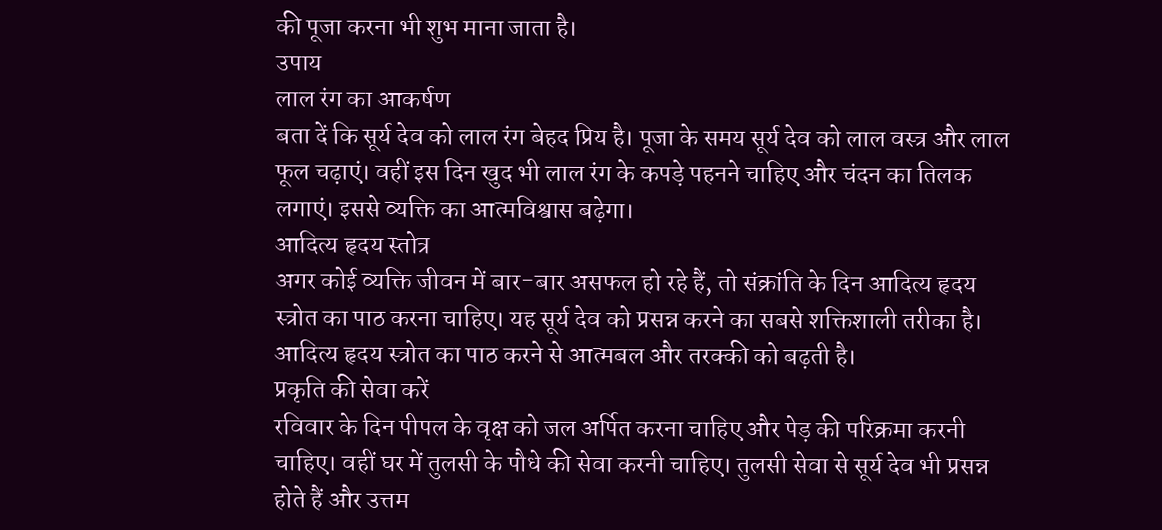की पूजा करना भी शुभ माना जाता है।
उपाय
लाल रंग का आकर्षण
बता दें कि सूर्य देव को लाल रंग बेहद प्रिय है। पूजा के समय सूर्य देव को लाल वस्त्र और लाल फूल चढ़ाएं। वहीं इस दिन खुद भी लाल रंग के कपड़े पहनने चाहिए और चंदन का तिलक लगाएं। इससे व्यक्ति का आत्मविश्वास बढ़ेगा।
आदित्य हृदय स्तोत्र
अगर कोई व्यक्ति जीवन में बार-बार असफल हो रहे हैं, तो संक्रांति के दिन आदित्य हृदय स्त्रोत का पाठ करना चाहिए। यह सूर्य देव को प्रसन्न करने का सबसे शक्तिशाली तरीका है। आदित्य हृदय स्त्रोत का पाठ करने से आत्मबल और तरक्की को बढ़ती है।
प्रकृति की सेवा करें
रविवार के दिन पीपल के वृक्ष को जल अर्पित करना चाहिए और पेड़ की परिक्रमा करनी चाहिए। वहीं घर में तुलसी के पौधे की सेवा करनी चाहिए। तुलसी सेवा से सूर्य देव भी प्रसन्न होते हैं और उत्तम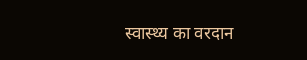स्वास्थ्य का वरदान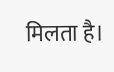मिलता है।